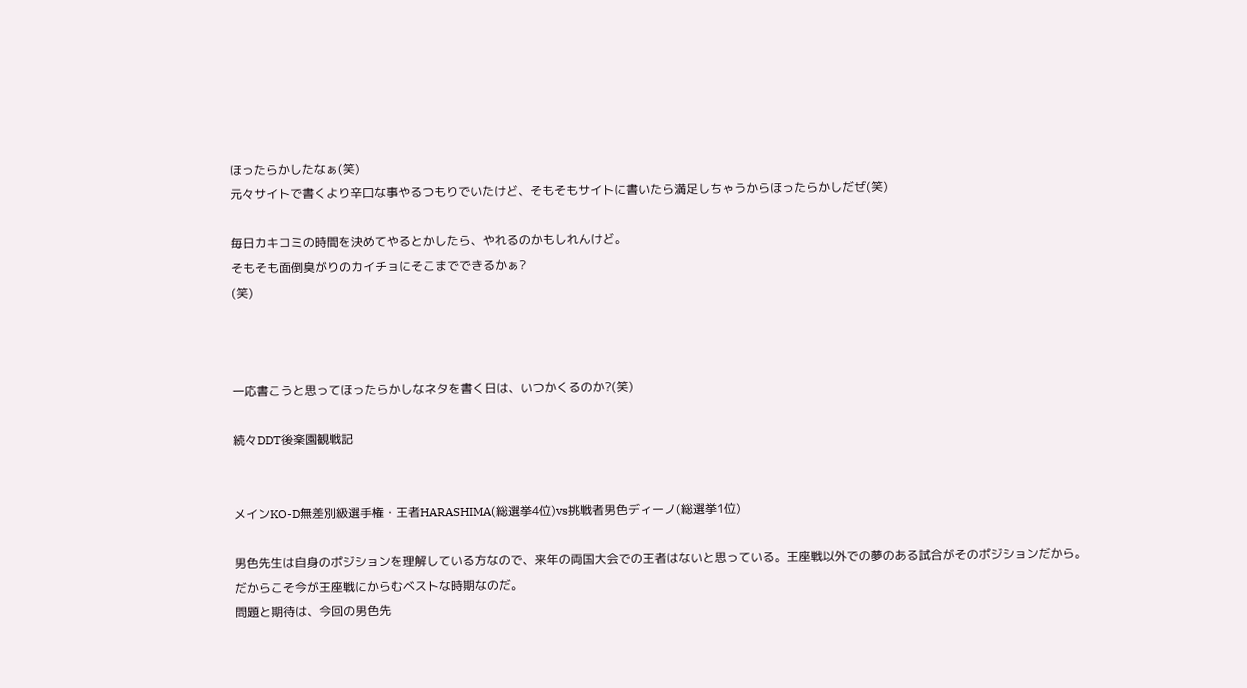ほったらかしたなぁ(笑)
元々サイトで書くより辛口な事やるつもりでいたけど、そもそもサイトに書いたら満足しちゃうからほったらかしだぜ(笑)

毎日カキコミの時間を決めてやるとかしたら、やれるのかもしれんけど。
そもそも面倒臭がりのカイチョにそこまでできるかぁ?
(笑)



一応書こうと思ってほったらかしなネタを書く日は、いつかくるのか?(笑)

続々DDT後楽園観戦記


メインKO-D無差別級選手権・王者HARASHIMA(総選挙4位)vs挑戦者男色ディーノ(総選挙1位)

男色先生は自身のポジションを理解している方なので、来年の両国大会での王者はないと思っている。王座戦以外での夢のある試合がそのポジションだから。
だからこそ今が王座戦にからむベストな時期なのだ。
問題と期待は、今回の男色先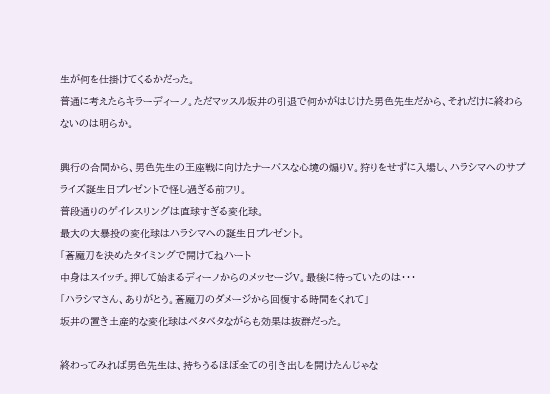生が何を仕掛けてくるかだった。
普通に考えたらキラーディーノ。ただマッスル坂井の引退で何かがはじけた男色先生だから、それだけに終わらないのは明らか。

興行の合間から、男色先生の王座戦に向けたナーバスな心境の煽りV。狩りをせずに入場し、ハラシマへのサプライズ誕生日プレゼントで怪し過ぎる前フリ。
普段通りのゲイレスリングは直球すぎる変化球。
最大の大暴投の変化球はハラシマへの誕生日プレゼント。
「蒼魔刀を決めたタイミングで開けてねハート
中身はスイッチ。押して始まるディーノからのメッセージV。最後に待っていたのは・・・
「ハラシマさん、ありがとう。蒼魔刀のダメージから回復する時間をくれて」
坂井の置き土産的な変化球はベタベタながらも効果は抜群だった。

終わってみれば男色先生は、持ちうるほぼ全ての引き出しを開けたんじゃな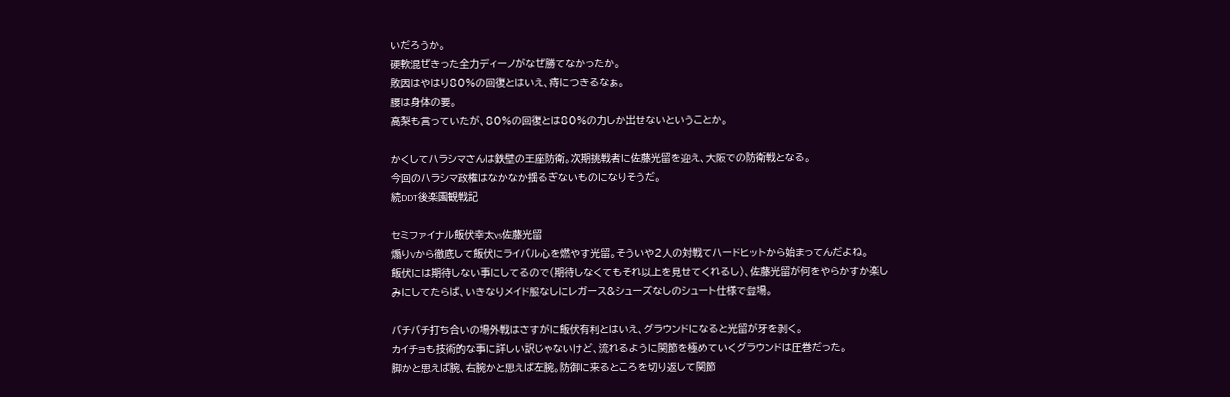いだろうか。
硬軟混ぜきった全力ディーノがなぜ勝てなかったか。
敗因はやはり80%の回復とはいえ、痔につきるなぁ。
腰は身体の要。
高梨も言っていたが、80%の回復とは80%の力しか出せないということか。

かくしてハラシマさんは鉄壁の王座防衛。次期挑戦者に佐藤光留を迎え、大阪での防衛戦となる。
今回のハラシマ政権はなかなか揺るぎないものになりそうだ。
続DDT後楽園観戦記

セミファイナル飯伏幸太vs佐藤光留
煽りVから徹底して飯伏にライバル心を燃やす光留。そういや2人の対戦てハードヒットから始まってんだよね。
飯伏には期待しない事にしてるので(期待しなくてもそれ以上を見せてくれるし)、佐藤光留が何をやらかすか楽しみにしてたらば、いきなりメイド服なしにレガース&シューズなしのシュート仕様で登場。

バチバチ打ち合いの場外戦はさすがに飯伏有利とはいえ、グラウンドになると光留が牙を剥く。
カイチョも技術的な事に詳しい訳じゃないけど、流れるように関節を極めていくグラウンドは圧巻だった。
脚かと思えば腕、右腕かと思えば左腕。防御に来るところを切り返して関節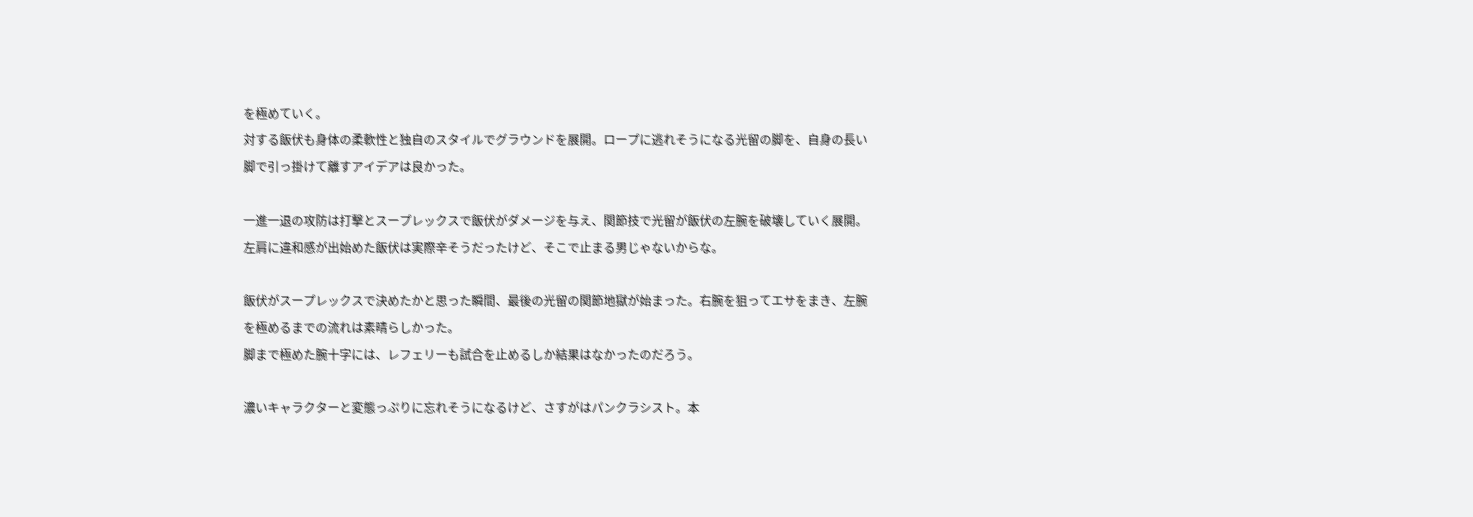を極めていく。
対する飯伏も身体の柔軟性と独自のスタイルでグラウンドを展開。ロープに逃れそうになる光留の脚を、自身の長い脚で引っ掛けて離すアイデアは良かった。

一進一退の攻防は打撃とスープレックスで飯伏がダメージを与え、関節技で光留が飯伏の左腕を破壊していく展開。
左肩に違和感が出始めた飯伏は実際辛そうだったけど、そこで止まる男じゃないからな。

飯伏がスープレックスで決めたかと思った瞬間、最後の光留の関節地獄が始まった。右腕を狙ってエサをまき、左腕を極めるまでの流れは素晴らしかった。
脚まで極めた腕十字には、レフェリーも試合を止めるしか結果はなかったのだろう。

濃いキャラクターと変態っぷりに忘れそうになるけど、さすがはパンクラシスト。本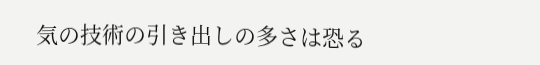気の技術の引き出しの多さは恐る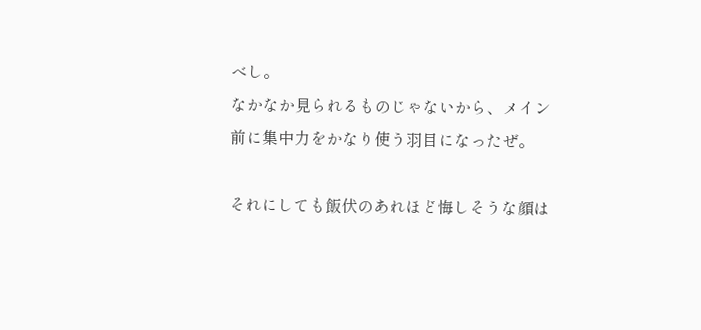べし。
なかなか見られるものじゃないから、メイン前に集中力をかなり使う羽目になったぜ。

それにしても飯伏のあれほど悔しそうな顔は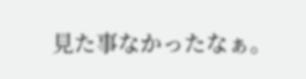見た事なかったなぁ。